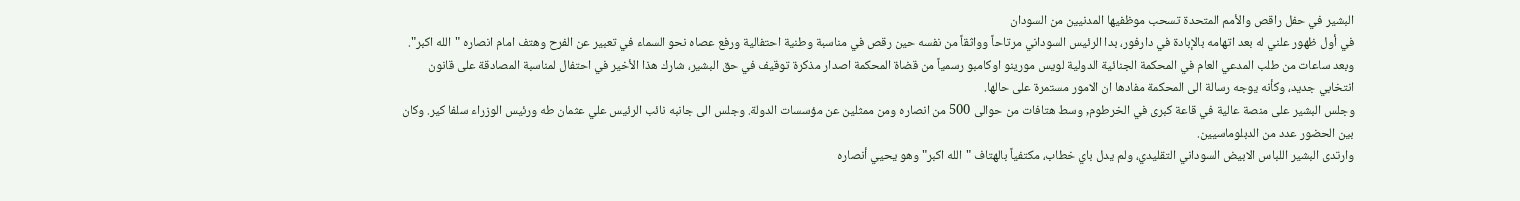البشير في حفل راقص والأمم المتحدة تسحب موظفيها المدنيين من السودان
في أول ظهور علني له بعد اتهامه بالإبادة في دارفور، بدا الرئيس السوداني مرتاحاً وواثقاً من نفسه حين رقص في مناسبة وطنية احتفالية ورفع عصاه نحو السماء في تعبير عن الفرح وهتف امام انصاره "الله اكبر".
وبعد ساعات من طلب المدعي العام في المحكمة الجنائية الدولية لويس مورينو اوكامبو رسمياً من قضاة المحكمة اصدار مذكرة توقيف في حق البشير، شارك هذا الأخير في احتفال لمناسبة المصادقة على قانون انتخابي جديد، وكأنه يوجه رسالة الى المحكمة مفادها ان الامور مستمرة على حالها.
وجلس البشير على منصة عالية في قاعة كبرى في الخرطوم, وسط هتافات من حوالى 500 من انصاره ومن ممثلين عن مؤسسات الدولة. وجلس الى جانبه نائب الرئيس علي عثمان طه ورئيس الوزراء سلفا كير. وكان بين الحضور عدد من الدبلوماسيين.
وارتدى البشير اللباس الابيض السوداني التقليدي، ولم يدل باي خطاب، مكتفياً بالهتاف "الله اكبر" وهو يحيي أنصاره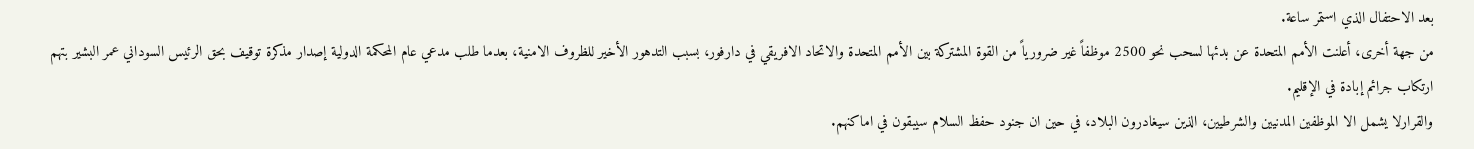بعد الاحتفال الذي استمر ساعة.
من جهة أخرى، أعلنت الأمم المتحدة عن بدئها لسحب نحو 2500 موظفاً غير ضرورياً من القوة المشتركة بين الأمم المتحدة والاتحاد الافريقي في دارفور، بسبب التدهور الأخير للظروف الامنية، بعدما طلب مدعي عام المحكمة الدولية إصدار مذكرة توقيف بحق الرئيس السوداني عمر البشير بتهم ارتكاب جرائم إبادة في الإقليم.
والقرارلا يشمل الا الموظفين المدنيين والشرطيين، الذين سيغادرون البلاد، في حين ان جنود حفظ السلام سيبقون في اماكنهم.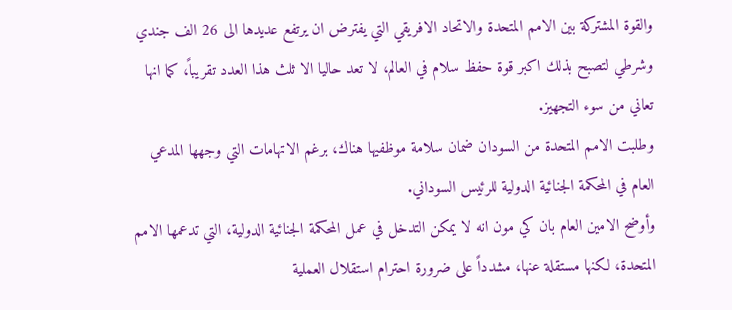والقوة المشتركة بين الامم المتحدة والاتحاد الافريقي التي يفترض ان يرتفع عديدها الى 26 الف جندي وشرطي لتصبح بذلك اكبر قوة حفظ سلام في العالم، لا تعد حاليا الا ثلث هذا العدد تقريباً، كما انها تعاني من سوء التجهيز.
وطلبت الامم المتحدة من السودان ضمان سلامة موظفيها هناك، برغم الاتهامات التي وجهها المدعي العام في المحكمة الجنائية الدولية للرئيس السوداني.
وأوضح الامين العام بان كي مون انه لا يمكن التدخل في عمل المحكمة الجنائية الدولية، التي تدعمها الامم المتحدة، لكنها مستقلة عنها، مشدداً على ضرورة احترام استقلال العملية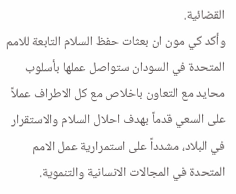القضائية.
وأكد كي مون ان بعثات حفظ السلام التابعة للامم المتحدة في السودان ستواصل عملها بأسلوب محايد مع التعاون باخلاص مع كل الاطراف عملاً على السعي قدماً بهدف احلال السلام والاستقرار في البلاد، مشدداً على استمرارية عمل الامم المتحدة في المجالات الانسانية والتنموية.